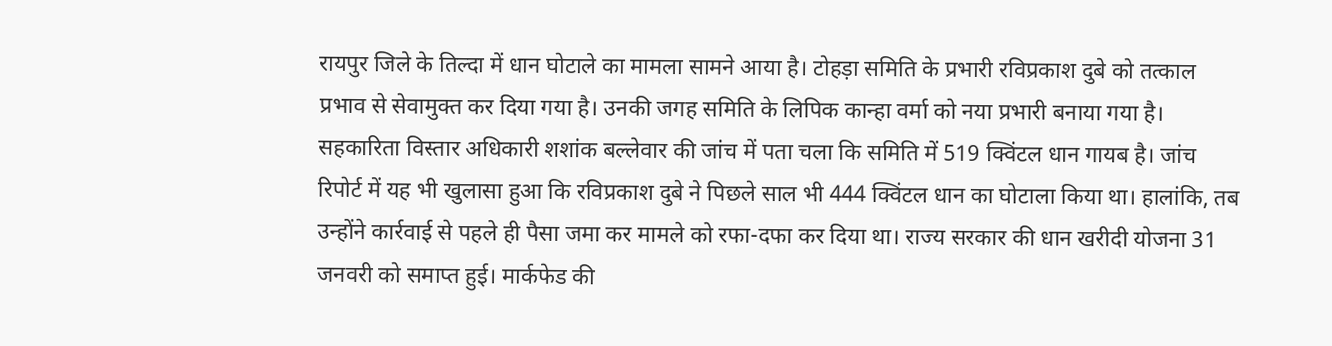रायपुर जिले के तिल्दा में धान घोटाले का मामला सामने आया है। टोहड़ा समिति के प्रभारी रविप्रकाश दुबे को तत्काल प्रभाव से सेवामुक्त कर दिया गया है। उनकी जगह समिति के लिपिक कान्हा वर्मा को नया प्रभारी बनाया गया है। सहकारिता विस्तार अधिकारी शशांक बल्लेवार की जांच में पता चला कि समिति में 519 क्विंटल धान गायब है। जांच रिपोर्ट में यह भी खुलासा हुआ कि रविप्रकाश दुबे ने पिछले साल भी 444 क्विंटल धान का घोटाला किया था। हालांकि, तब उन्होंने कार्रवाई से पहले ही पैसा जमा कर मामले को रफा-दफा कर दिया था। राज्य सरकार की धान खरीदी योजना 31 जनवरी को समाप्त हुई। मार्कफेड की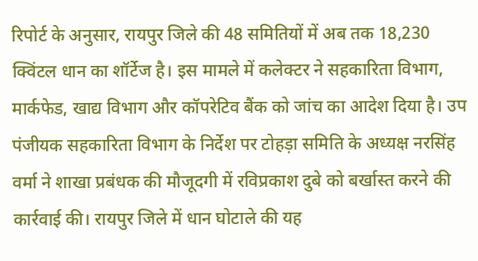रिपोर्ट के अनुसार, रायपुर जिले की 48 समितियों में अब तक 18,230 क्विंटल धान का शॉर्टेज है। इस मामले में कलेक्टर ने सहकारिता विभाग, मार्कफेड, खाद्य विभाग और कॉपरेटिव बैंक को जांच का आदेश दिया है। उप पंजीयक सहकारिता विभाग के निर्देश पर टोहड़ा समिति के अध्यक्ष नरसिंह वर्मा ने शाखा प्रबंधक की मौजूदगी में रविप्रकाश दुबे को बर्खास्त करने की कार्रवाई की। रायपुर जिले में धान घोटाले की यह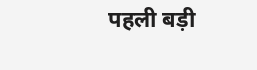पहली बड़ी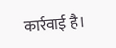कार्रवाई है।